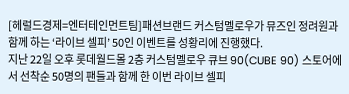[헤럴드경제=엔터테인먼트팀]패션브랜드 커스텀멜로우가 뮤즈인 정려원과 함께 하는 ‘라이브 셀피’ 50인 이벤트를 성황리에 진행했다.
지난 22일 오후 롯데월드몰 2층 커스텀멜로우 큐브 90(CUBE 90) 스토어에서 선착순 50명의 팬들과 함께 한 이번 라이브 셀피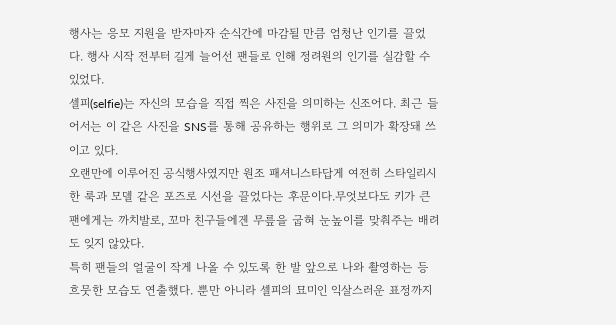행사는 응모 지원을 받자마자 순식간에 마감될 만큼 엄청난 인기를 끌었다. 행사 시작 전부터 길게 늘어선 팬들로 인해 정려원의 인기를 실감할 수 있었다.
셀피(selfie)는 자신의 모습을 직접 찍은 사진을 의미하는 신조어다. 최근 들어서는 이 같은 사진을 SNS를 통해 공유하는 행위로 그 의미가 확장돼 쓰이고 있다.
오랜만에 이루어진 공식행사였지만 원조 패셔니스타답게 여전히 스타일리시한 룩과 모델 같은 포즈로 시선을 끌었다는 후문이다.무엇보다도 키가 큰 팬에게는 까치발로, 꼬마 친구들에겐 무릎을 굽혀 눈높이를 맞춰주는 배려도 잊지 않았다.
특히 팬들의 얼굴이 작게 나올 수 있도록 한 발 앞으로 나와 촬영하는 등 흐뭇한 모습도 연출했다. 뿐만 아니라 셀피의 묘미인 익살스러운 표정까지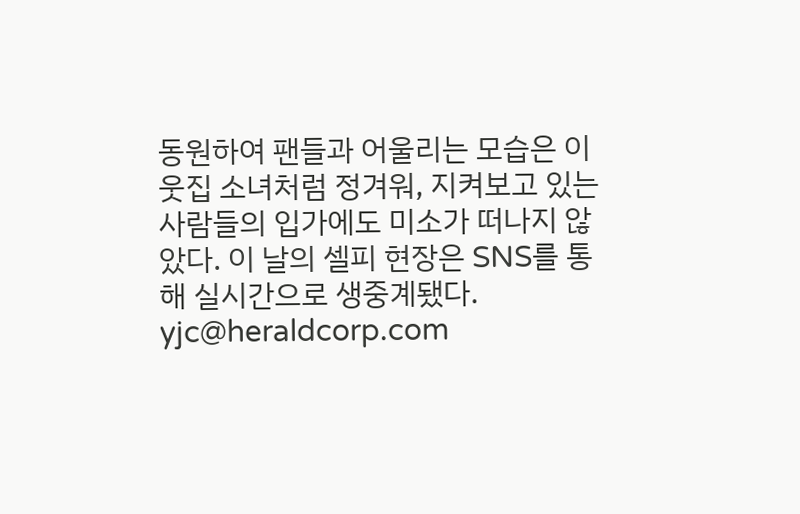동원하여 팬들과 어울리는 모습은 이웃집 소녀처럼 정겨워, 지켜보고 있는 사람들의 입가에도 미소가 떠나지 않았다. 이 날의 셀피 현장은 SNS를 통해 실시간으로 생중계됐다.
yjc@heraldcorp.com